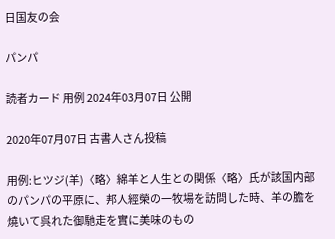日国友の会

パンパ

読者カード 用例 2024年03月07日 公開

2020年07月07日 古書人さん投稿

用例:ヒツジ(羊)〈略〉綿羊と人生との関係〈略〉氏が該国内部のパンパの平原に、邦人經榮の一牧場を訪問した時、羊の膽を燒いて呉れた御馳走を實に美味のもの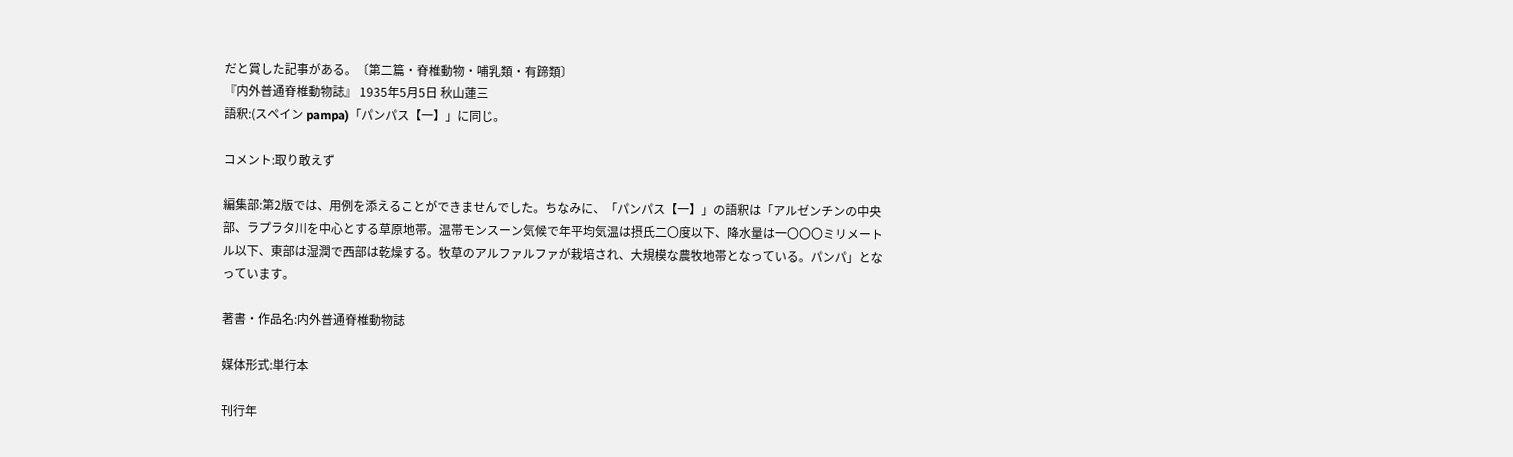だと賞した記事がある。〔第二篇・脊椎動物・哺乳類・有蹄類〕
『内外普通脊椎動物誌』 1935年5月5日 秋山蓮三
語釈:(スペイン pampa)「パンパス【一】」に同じ。

コメント:取り敢えず

編集部:第2版では、用例を添えることができませんでした。ちなみに、「パンパス【一】」の語釈は「アルゼンチンの中央部、ラプラタ川を中心とする草原地帯。温帯モンスーン気候で年平均気温は摂氏二〇度以下、降水量は一〇〇〇ミリメートル以下、東部は湿潤で西部は乾燥する。牧草のアルファルファが栽培され、大規模な農牧地帯となっている。パンパ」となっています。

著書・作品名:内外普通脊椎動物誌

媒体形式:単行本

刊行年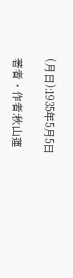(月日):1935年5月5日

著者・作者:秋山蓮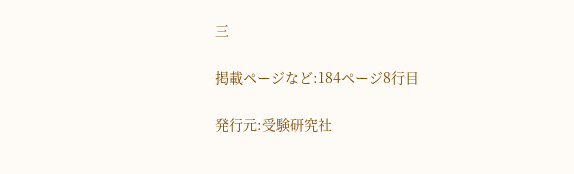三

掲載ページなど:184ページ8行目

発行元:受験研究社